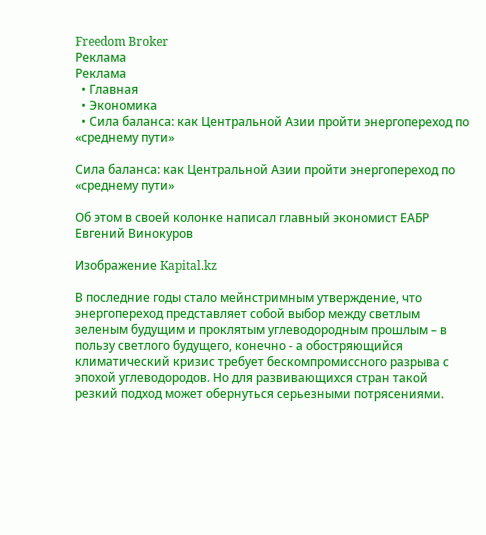Freedom Broker
Реклама
Реклама
  • Главная
  • Экономика
  • Сила баланса: как Центральной Азии пройти энергопереход по «среднему пути»

Сила баланса: как Центральной Азии пройти энергопереход по «среднему пути»

Об этом в своей колонке написал главный экономист ЕАБР Евгений Винокуров

Изображение Kapital.kz

В последние годы стало мейнстримным утверждение, что энергопереход представляет собой выбор между светлым зеленым будущим и проклятым углеводородным прошлым – в пользу светлого будущего, конечно - а обостряющийся климатический кризис требует бескомпромиссного разрыва с эпохой углеводородов. Но для развивающихся стран такой резкий подход может обернуться серьезными потрясениями.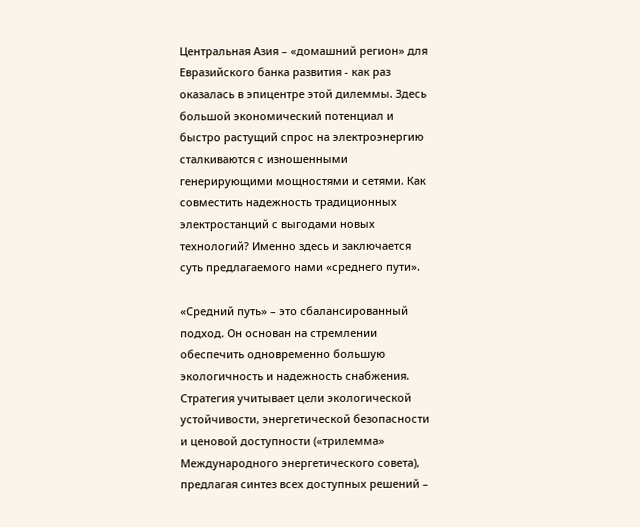Центральная Азия – «домашний регион» для Евразийского банка развития - как раз оказалась в эпицентре этой дилеммы. Здесь большой экономический потенциал и быстро растущий спрос на электроэнергию сталкиваются с изношенными генерирующими мощностями и сетями. Как совместить надежность традиционных электростанций с выгодами новых технологий? Именно здесь и заключается суть предлагаемого нами «среднего пути».

«Средний путь» – это сбалансированный подход. Он основан на стремлении обеспечить одновременно большую экологичность и надежность снабжения. Стратегия учитывает цели экологической устойчивости, энергетической безопасности и ценовой доступности («трилемма» Международного энергетического совета), предлагая синтез всех доступных решений –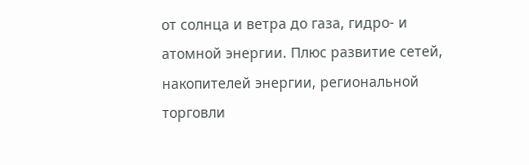от солнца и ветра до газа, гидро- и атомной энергии. Плюс развитие сетей, накопителей энергии, региональной торговли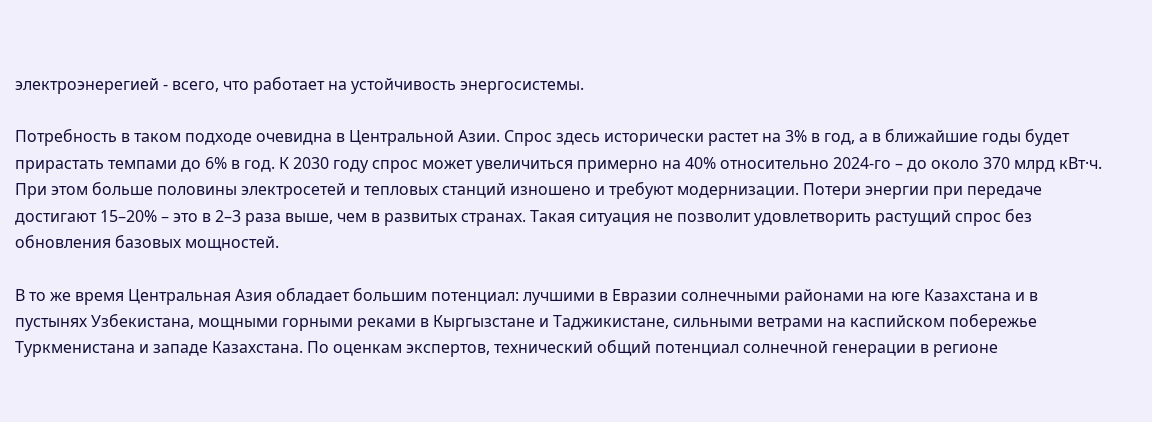электроэнерегией - всего, что работает на устойчивость энергосистемы.

Потребность в таком подходе очевидна в Центральной Азии. Спрос здесь исторически растет на 3% в год, а в ближайшие годы будет прирастать темпами до 6% в год. К 2030 году спрос может увеличиться примерно на 40% относительно 2024-го – до около 370 млрд кВт·ч. При этом больше половины электросетей и тепловых станций изношено и требуют модернизации. Потери энергии при передаче достигают 15–20% – это в 2–3 раза выше, чем в развитых странах. Такая ситуация не позволит удовлетворить растущий спрос без обновления базовых мощностей.

В то же время Центральная Азия обладает большим потенциал: лучшими в Евразии солнечными районами на юге Казахстана и в пустынях Узбекистана, мощными горными реками в Кыргызстане и Таджикистане, сильными ветрами на каспийском побережье Туркменистана и западе Казахстана. По оценкам экспертов, технический общий потенциал солнечной генерации в регионе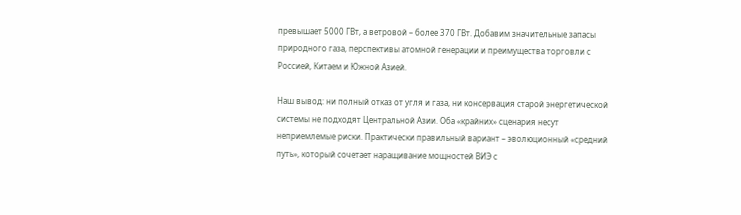превышает 5000 ГВт, а ветровой – более 370 ГВт. Добавим значительные запасы природного газа, перспективы атомной генерации и преимущества торговли с Россией, Китаем и Южной Азией.

Наш вывод: ни полный отказ от угля и газа, ни консервация старой энергетической системы не подходят Центральной Азии. Оба «крайних» сценария несут неприемлемые риски. Практически правильный вариант – эволюционный «средний путь», который сочетает наращивание мощностей ВИЭ с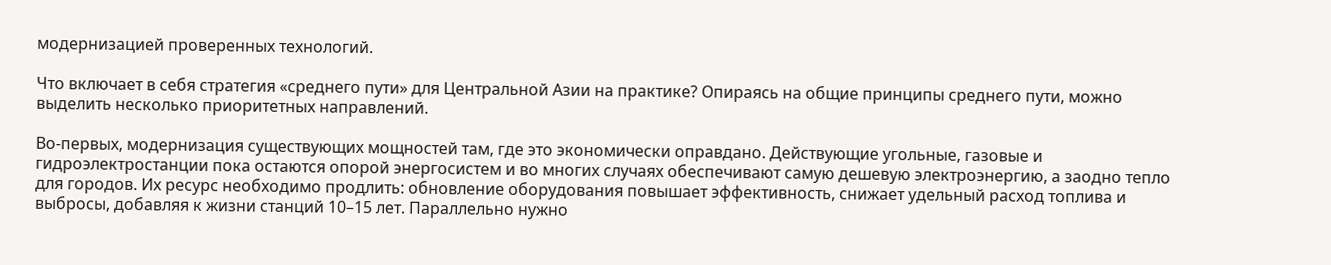модернизацией проверенных технологий.

Что включает в себя стратегия «среднего пути» для Центральной Азии на практике? Опираясь на общие принципы среднего пути, можно выделить несколько приоритетных направлений.

Во-первых, модернизация существующих мощностей там, где это экономически оправдано. Действующие угольные, газовые и гидроэлектростанции пока остаются опорой энергосистем и во многих случаях обеспечивают самую дешевую электроэнергию, а заодно тепло для городов. Их ресурс необходимо продлить: обновление оборудования повышает эффективность, снижает удельный расход топлива и выбросы, добавляя к жизни станций 10–15 лет. Параллельно нужно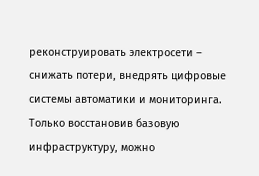реконструировать электросети – снижать потери, внедрять цифровые системы автоматики и мониторинга. Только восстановив базовую инфраструктуру, можно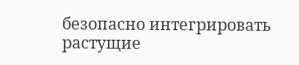безопасно интегрировать растущие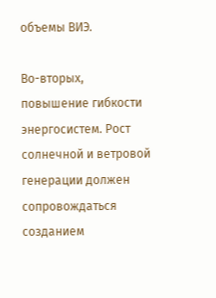объемы ВИЭ.

Во-вторых, повышение гибкости энергосистем. Рост солнечной и ветровой генерации должен сопровождаться созданием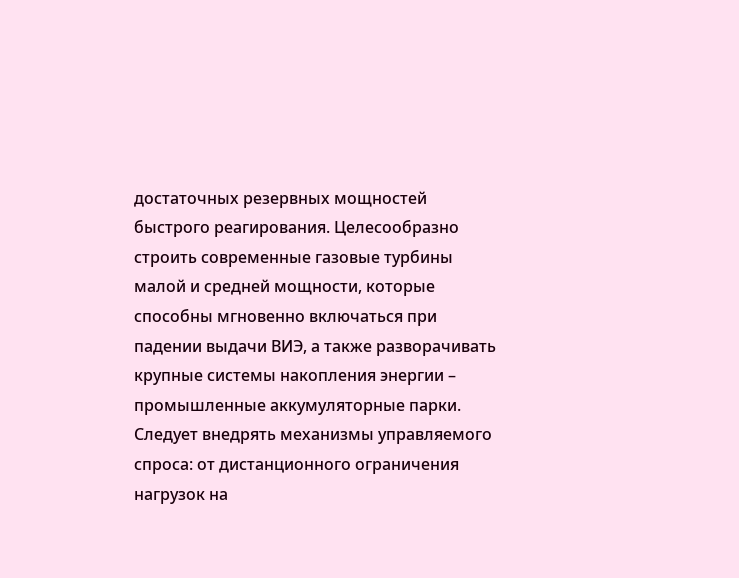достаточных резервных мощностей быстрого реагирования. Целесообразно строить современные газовые турбины малой и средней мощности, которые способны мгновенно включаться при падении выдачи ВИЭ, а также разворачивать крупные системы накопления энергии – промышленные аккумуляторные парки. Следует внедрять механизмы управляемого спроса: от дистанционного ограничения нагрузок на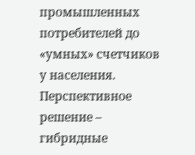промышленных потребителей до «умных» счетчиков у населения. Перспективное решение – гибридные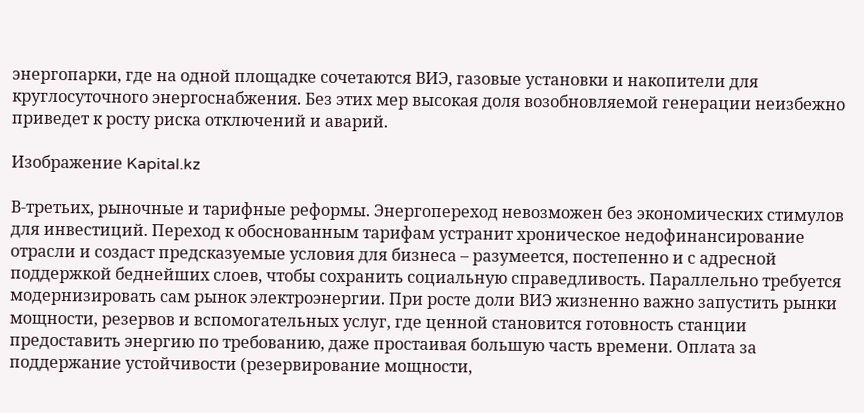энергопарки, где на одной площадке сочетаются ВИЭ, газовые установки и накопители для круглосуточного энергоснабжения. Без этих мер высокая доля возобновляемой генерации неизбежно приведет к росту риска отключений и аварий.

Изображение Kapital.kz

В-третьих, рыночные и тарифные реформы. Энергопереход невозможен без экономических стимулов для инвестиций. Переход к обоснованным тарифам устранит хроническое недофинансирование отрасли и создаст предсказуемые условия для бизнеса – разумеется, постепенно и с адресной поддержкой беднейших слоев, чтобы сохранить социальную справедливость. Параллельно требуется модернизировать сам рынок электроэнергии. При росте доли ВИЭ жизненно важно запустить рынки мощности, резервов и вспомогательных услуг, где ценной становится готовность станции предоставить энергию по требованию, даже простаивая большую часть времени. Оплата за поддержание устойчивости (резервирование мощности,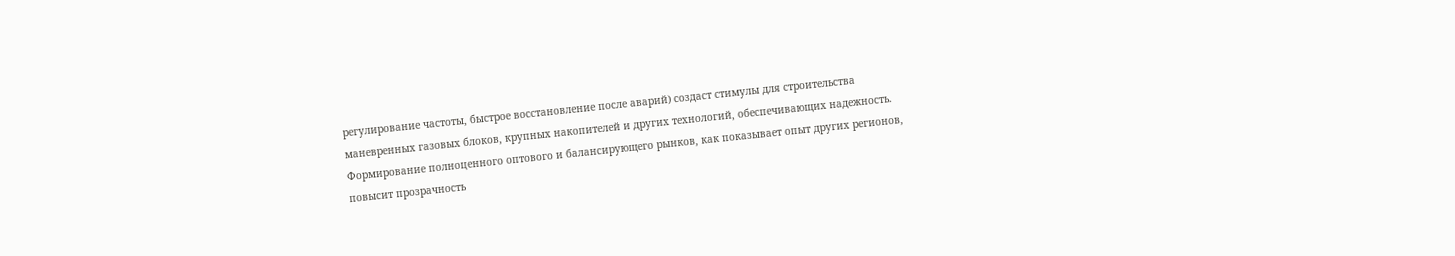регулирование частоты, быстрое восстановление после аварий) создаст стимулы для строительства маневренных газовых блоков, крупных накопителей и других технологий, обеспечивающих надежность. Формирование полноценного оптового и балансирующего рынков, как показывает опыт других регионов, повысит прозрачность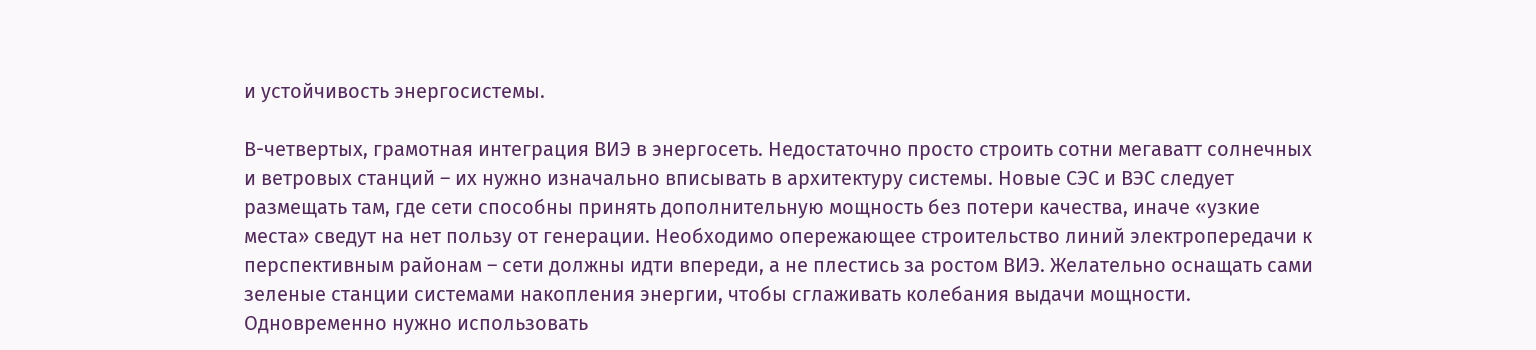и устойчивость энергосистемы.

В-четвертых, грамотная интеграция ВИЭ в энергосеть. Недостаточно просто строить сотни мегаватт солнечных и ветровых станций – их нужно изначально вписывать в архитектуру системы. Новые СЭС и ВЭС следует размещать там, где сети способны принять дополнительную мощность без потери качества, иначе «узкие места» сведут на нет пользу от генерации. Необходимо опережающее строительство линий электропередачи к перспективным районам – сети должны идти впереди, а не плестись за ростом ВИЭ. Желательно оснащать сами зеленые станции системами накопления энергии, чтобы сглаживать колебания выдачи мощности. Одновременно нужно использовать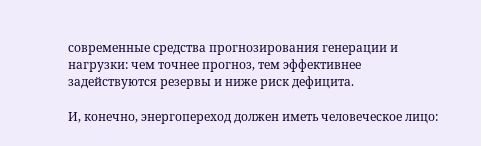современные средства прогнозирования генерации и нагрузки: чем точнее прогноз, тем эффективнее задействуются резервы и ниже риск дефицита.

И, конечно, энергопереход должен иметь человеческое лицо: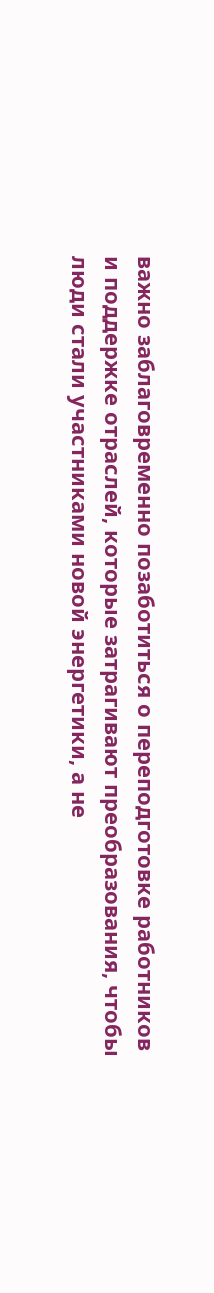важно заблаговременно позаботиться о переподготовке работников и поддержке отраслей, которые затрагивают преобразования, чтобы люди стали участниками новой энергетики, а не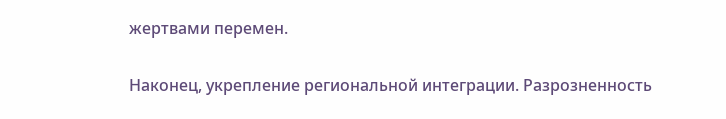жертвами перемен.

Наконец, укрепление региональной интеграции. Разрозненность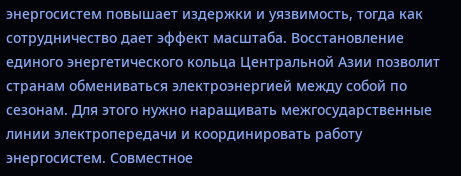энергосистем повышает издержки и уязвимость, тогда как сотрудничество дает эффект масштаба. Восстановление единого энергетического кольца Центральной Азии позволит странам обмениваться электроэнергией между собой по сезонам. Для этого нужно наращивать межгосударственные линии электропередачи и координировать работу энергосистем. Совместное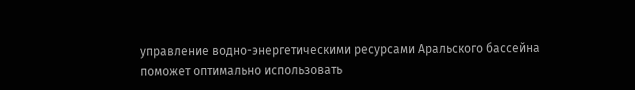управление водно-энергетическими ресурсами Аральского бассейна поможет оптимально использовать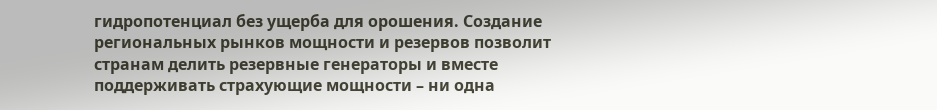гидропотенциал без ущерба для орошения. Создание региональных рынков мощности и резервов позволит странам делить резервные генераторы и вместе поддерживать страхующие мощности – ни одна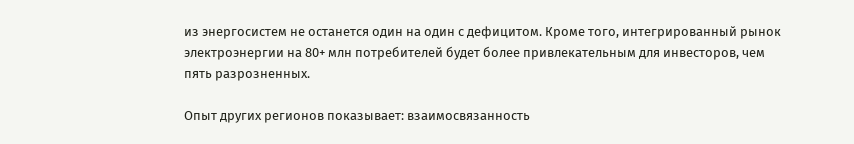из энергосистем не останется один на один с дефицитом. Кроме того, интегрированный рынок электроэнергии на 80+ млн потребителей будет более привлекательным для инвесторов, чем пять разрозненных.

Опыт других регионов показывает: взаимосвязанность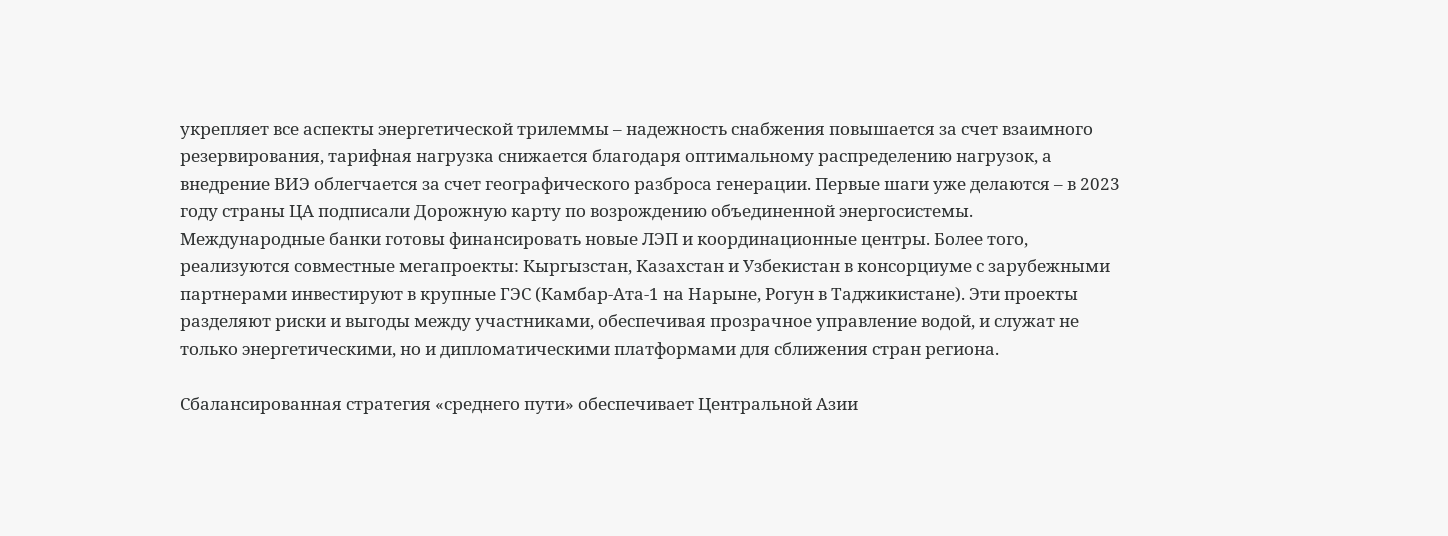укрепляет все аспекты энергетической трилеммы – надежность снабжения повышается за счет взаимного резервирования, тарифная нагрузка снижается благодаря оптимальному распределению нагрузок, а внедрение ВИЭ облегчается за счет географического разброса генерации. Первые шаги уже делаются – в 2023 году страны ЦА подписали Дорожную карту по возрождению объединенной энергосистемы. Международные банки готовы финансировать новые ЛЭП и координационные центры. Более того, реализуются совместные мегапроекты: Кыргызстан, Казахстан и Узбекистан в консорциуме с зарубежными партнерами инвестируют в крупные ГЭС (Камбар-Ата-1 на Нарыне, Рогун в Таджикистане). Эти проекты разделяют риски и выгоды между участниками, обеспечивая прозрачное управление водой, и служат не только энергетическими, но и дипломатическими платформами для сближения стран региона.

Сбалансированная стратегия «среднего пути» обеспечивает Центральной Азии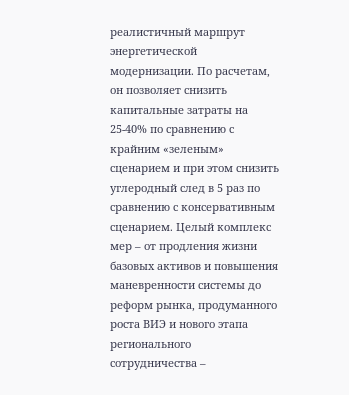реалистичный маршрут энергетической модернизации. По расчетам, он позволяет снизить капитальные затраты на 25-40% по сравнению с крайним «зеленым» сценарием и при этом снизить углеродный след в 5 раз по сравнению с консервативным сценарием. Целый комплекс мер – от продления жизни базовых активов и повышения маневренности системы до реформ рынка, продуманного роста ВИЭ и нового этапа регионального сотрудничества –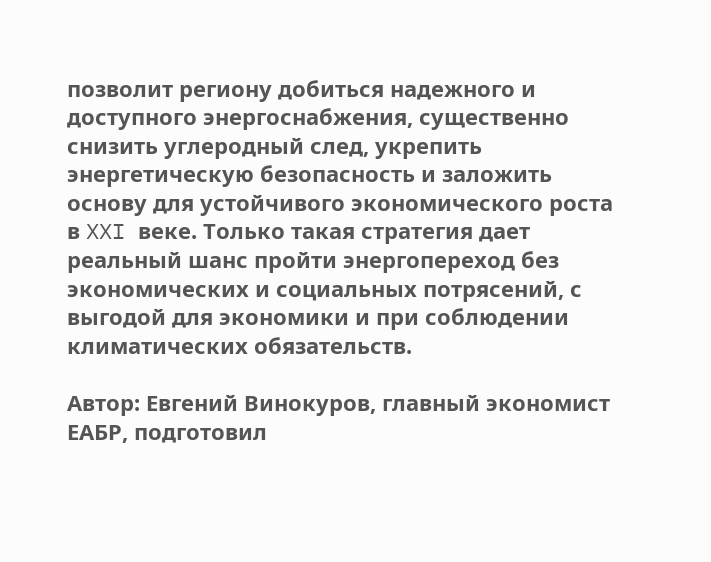позволит региону добиться надежного и доступного энергоснабжения, существенно снизить углеродный след, укрепить энергетическую безопасность и заложить основу для устойчивого экономического роста в XXI веке. Только такая стратегия дает реальный шанс пройти энергопереход без экономических и социальных потрясений, с выгодой для экономики и при соблюдении климатических обязательств.

Автор: Евгений Винокуров, главный экономист ЕАБР, подготовил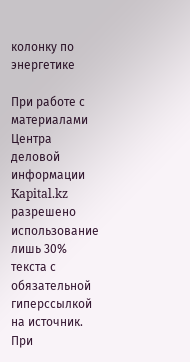колонку по энергетике

При работе с материалами Центра деловой информации Kapital.kz разрешено использование лишь 30% текста с обязательной гиперссылкой на источник. При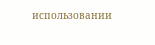использовании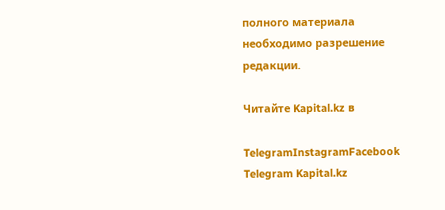полного материала необходимо разрешение редакции.

Читайте Kapital.kz в

TelegramInstagramFacebook
Telegram Kapital.kz